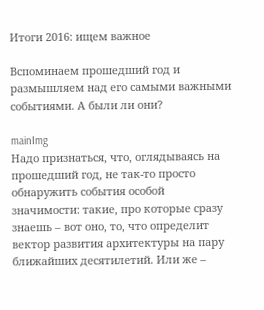Итоги 2016: ищем важное

Вспоминаем прошедший год и размышляем над его самыми важными событиями. А были ли они?

mainImg
Надо признаться, что, оглядываясь на прошедший год, не так-то просто обнаружить события особой значимости: такие, про которые сразу знаешь – вот оно, то, что определит вектор развития архитектуры на пару ближайших десятилетий. Или же –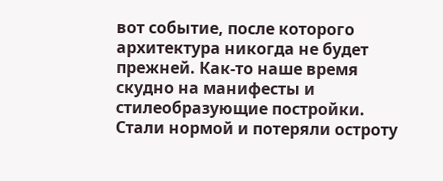вот событие, после которого архитектура никогда не будет прежней. Как-то наше время скудно на манифесты и стилеобразующие постройки. Стали нормой и потеряли остроту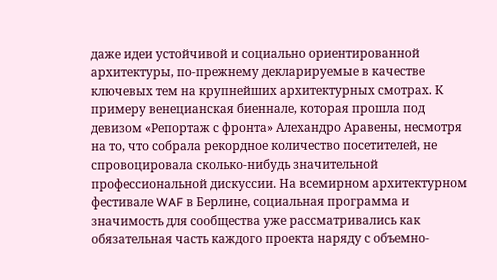даже идеи устойчивой и социально ориентированной архитектуры, по-прежнему декларируемые в качестве ключевых тем на крупнейших архитектурных смотрах. К примеру венецианская биеннале, которая прошла под девизом «Репортаж с фронта» Алехандро Аравены, несмотря на то, что собрала рекордное количество посетителей, не спровоцировала сколько-нибудь значительной профессиональной дискуссии. На всемирном архитектурном фестивале WAF в Берлине, социальная программа и значимость для сообщества уже рассматривались как обязательная часть каждого проекта наряду с объемно-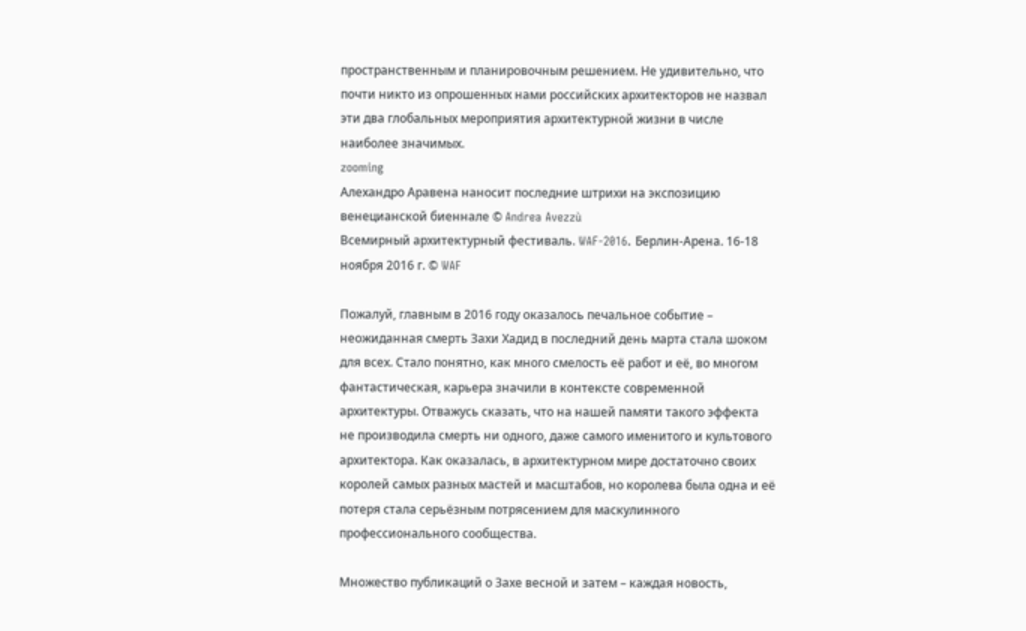пространственным и планировочным решением. Не удивительно, что почти никто из опрошенных нами российских архитекторов не назвал эти два глобальных мероприятия архитектурной жизни в числе наиболее значимых.
zooming
Алехандро Аравена наносит последние штрихи на экспозицию венецианской биеннале © Andrea Avezzù
Всемирный архитектурный фестиваль. WAF-2016. Берлин-Арена. 16-18 ноября 2016 г. © WAF

Пожалуй, главным в 2016 году оказалось печальное событие – неожиданная смерть Захи Хадид в последний день марта стала шоком для всех. Стало понятно, как много смелость её работ и её, во многом фантастическая, карьера значили в контексте современной архитектуры. Отважусь сказать, что на нашей памяти такого эффекта не производила смерть ни одного, даже самого именитого и культового архитектора. Как оказалась, в архитектурном мире достаточно своих королей самых разных мастей и масштабов, но королева была одна и её потеря стала серьёзным потрясением для маскулинного профессионального сообщества.

Множество публикаций о Захе весной и затем – каждая новость,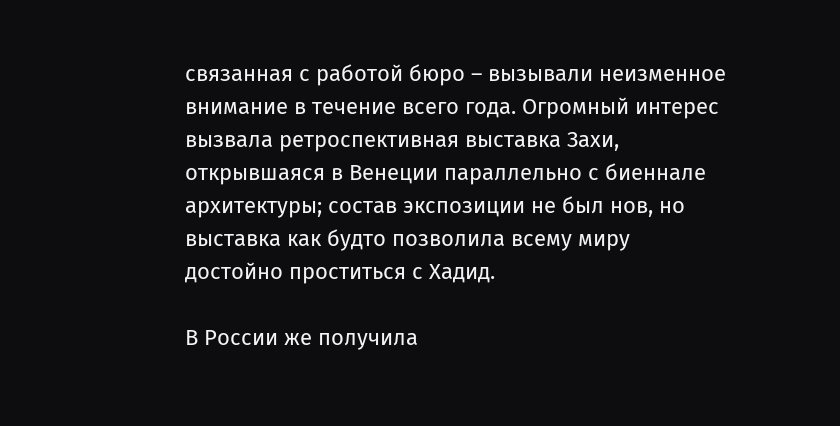связанная с работой бюро – вызывали неизменное внимание в течение всего года. Огромный интерес вызвала ретроспективная выставка Захи, открывшаяся в Венеции параллельно с биеннале архитектуры; состав экспозиции не был нов, но выставка как будто позволила всему миру достойно проститься с Хадид.

В России же получила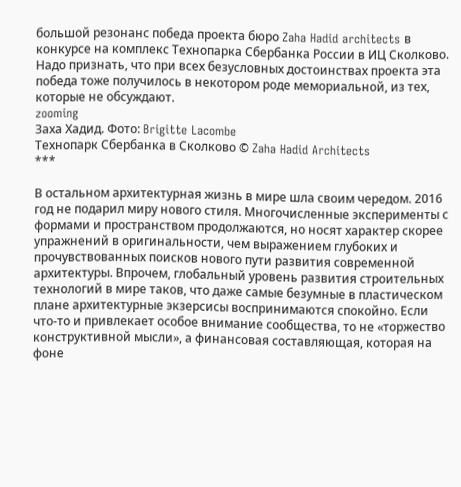большой резонанс победа проекта бюро Zaha Hadid architects в конкурсе на комплекс Технопарка Сбербанка России в ИЦ Сколково. Надо признать, что при всех безусловных достоинствах проекта эта победа тоже получилось в некотором роде мемориальной, из тех, которые не обсуждают.
zooming
Заха Хадид. Фото: Brigitte Lacombe
Технопарк Сбербанка в Сколково © Zaha Hadid Architects
***

В остальном архитектурная жизнь в мире шла своим чередом. 2016 год не подарил миру нового стиля. Многочисленные эксперименты с формами и пространством продолжаются, но носят характер скорее упражнений в оригинальности, чем выражением глубоких и прочувствованных поисков нового пути развития современной архитектуры. Впрочем, глобальный уровень развития строительных технологий в мире таков, что даже самые безумные в пластическом плане архитектурные экзерсисы воспринимаются спокойно. Если что-то и привлекает особое внимание сообщества, то не «торжество конструктивной мысли», а финансовая составляющая, которая на фоне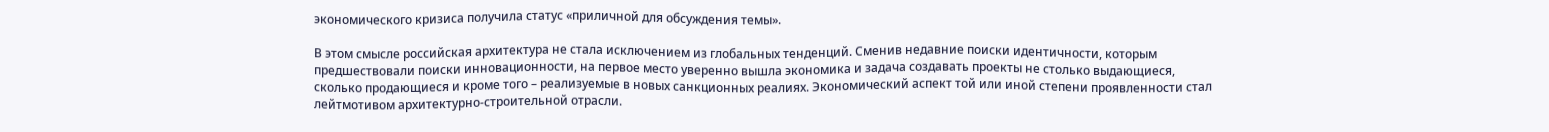экономического кризиса получила статус «приличной для обсуждения темы».

В этом смысле российская архитектура не стала исключением из глобальных тенденций. Сменив недавние поиски идентичности, которым предшествовали поиски инновационности, на первое место уверенно вышла экономика и задача создавать проекты не столько выдающиеся, сколько продающиеся и кроме того – реализуемые в новых санкционных реалиях. Экономический аспект той или иной степени проявленности стал лейтмотивом архитектурно-строительной отрасли.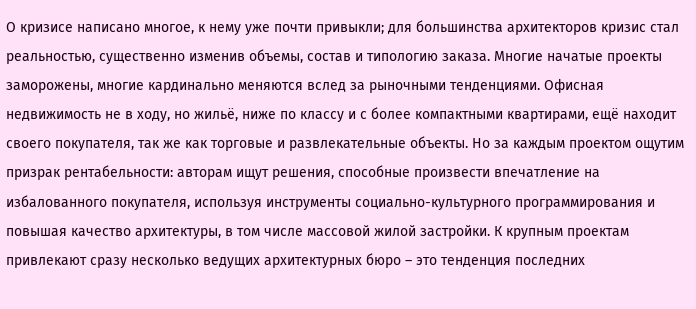О кризисе написано многое, к нему уже почти привыкли; для большинства архитекторов кризис стал реальностью, существенно изменив объемы, состав и типологию заказа. Многие начатые проекты заморожены, многие кардинально меняются вслед за рыночными тенденциями. Офисная недвижимость не в ходу, но жильё, ниже по классу и с более компактными квартирами, ещё находит своего покупателя, так же как торговые и развлекательные объекты. Но за каждым проектом ощутим призрак рентабельности: авторам ищут решения, способные произвести впечатление на избалованного покупателя, используя инструменты социально-культурного программирования и повышая качество архитектуры, в том числе массовой жилой застройки. К крупным проектам привлекают сразу несколько ведущих архитектурных бюро – это тенденция последних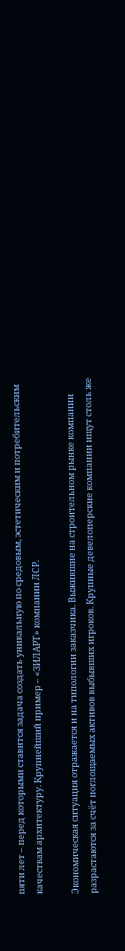пяти лет – перед которыми ставится задача создать уникальную по средовым, эстетическим и потребительским качествам архитектуру. Крупнейший пример – «ЗИЛАРТ» компании ЛСР.

Экономическая ситуация отражается и на типологии заказчика. Выжившие на строительном рынке компании разрастаются за счёт поглощаемых активов выбывших игроков. Крупные девелоперские компании ищут столь же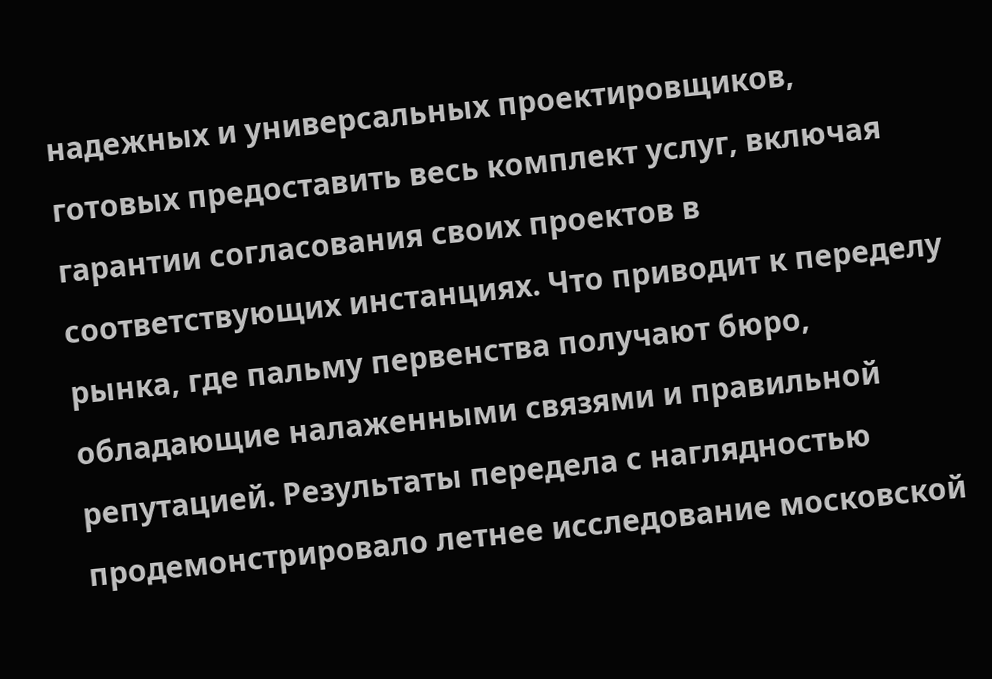надежных и универсальных проектировщиков, готовых предоставить весь комплект услуг, включая гарантии согласования своих проектов в соответствующих инстанциях. Что приводит к переделу рынка, где пальму первенства получают бюро, обладающие налаженными связями и правильной репутацией. Результаты передела с наглядностью продемонстрировало летнее исследование московской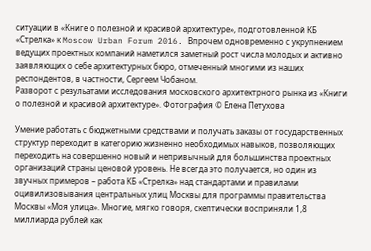ситуации в «Книге о полезной и красивой архитектуре», подготовленной КБ «Стрелка» к Moscow Urban Forum 2016. Впрочем одновременно с укрупнением ведущих проектных компаний наметился заметный рост числа молодых и активно заявляющих о себе архитектурных бюро, отмеченный многими из наших респондентов, в частности, Сергеем Чобаном.
Разворот с резульатами исследования московского архитектрного рынка из «Книги о полезной и красивой архитектуре». Фотография © Елена Петухова

Умение работать с бюджетными средствами и получать заказы от государственных структур переходит в категорию жизненно необходимых навыков, позволяющих переходить на совершенно новый и непривычный для большинства проектных организаций страны ценовой уровень. Не всегда это получается, но один из звучных примеров – работа КБ «Стрелка» над стандартами и правилами оцивилизовывания центральных улиц Москвы для программы правительства Москвы «Моя улица». Многие, мягко говоря, скептически восприняли 1,8 миллиарда рублей как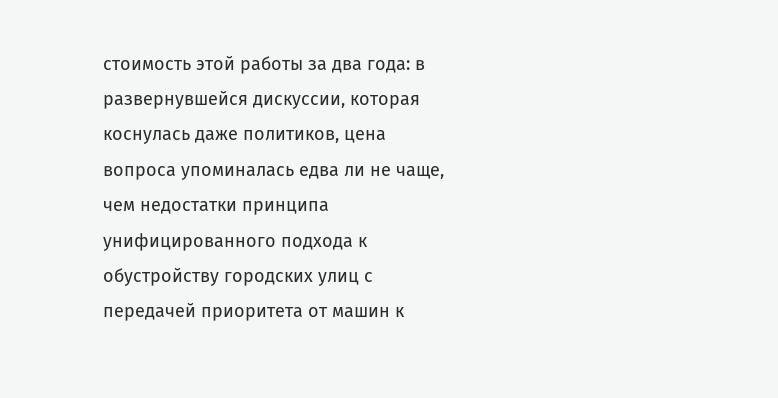стоимость этой работы за два года: в развернувшейся дискуссии, которая коснулась даже политиков, цена вопроса упоминалась едва ли не чаще, чем недостатки принципа унифицированного подхода к обустройству городских улиц с передачей приоритета от машин к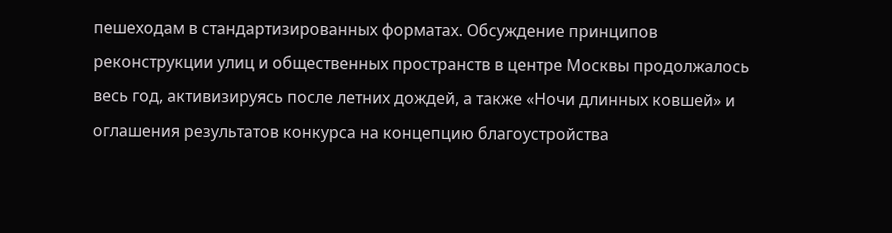пешеходам в стандартизированных форматах. Обсуждение принципов реконструкции улиц и общественных пространств в центре Москвы продолжалось весь год, активизируясь после летних дождей, а также «Ночи длинных ковшей» и оглашения результатов конкурса на концепцию благоустройства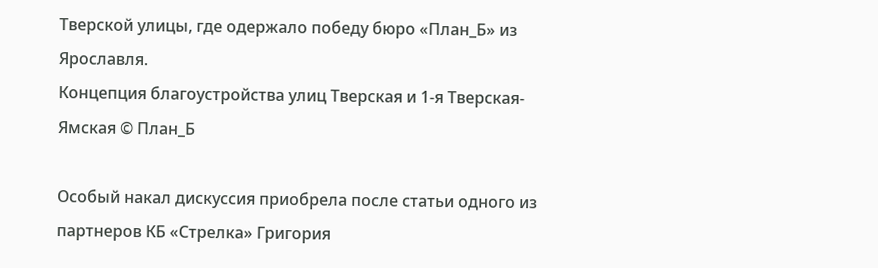Тверской улицы, где одержало победу бюро «План_Б» из Ярославля.
Концепция благоустройства улиц Тверская и 1-я Тверская-Ямская © План_Б

Особый накал дискуссия приобрела после статьи одного из партнеров КБ «Стрелка» Григория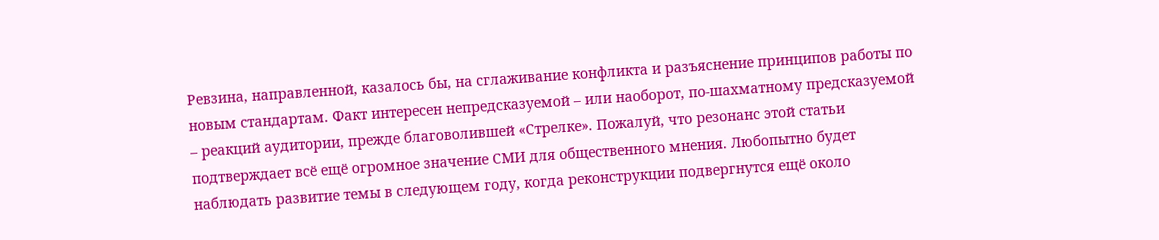Ревзина, направленной, казалось бы, на сглаживание конфликта и разъяснение принципов работы по новым стандартам. Факт интересен непредсказуемой – или наоборот, по-шахматному предсказуемой – реакций аудитории, прежде благоволившей «Стрелке». Пожалуй, что резонанс этой статьи подтверждает всё ещё огромное значение СМИ для общественного мнения. Любопытно будет наблюдать развитие темы в следующем году, когда реконструкции подвергнутся ещё около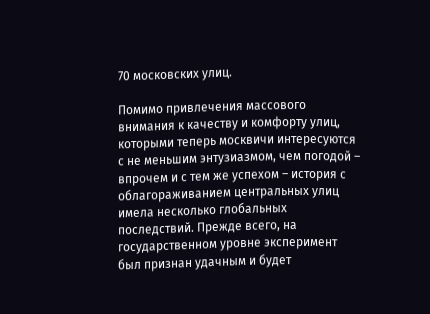70 московских улиц.

Помимо привлечения массового внимания к качеству и комфорту улиц, которыми теперь москвичи интересуются с не меньшим энтузиазмом, чем погодой – впрочем и с тем же успехом – история с облагораживанием центральных улиц имела несколько глобальных последствий. Прежде всего, на государственном уровне эксперимент был признан удачным и будет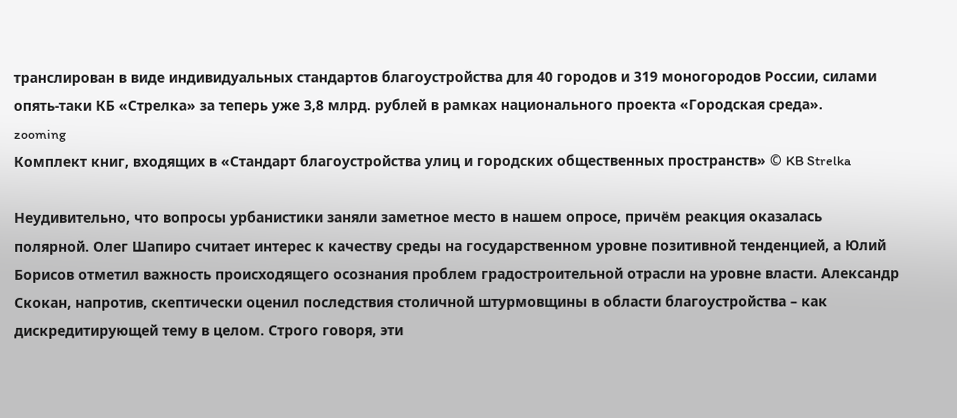транслирован в виде индивидуальных стандартов благоустройства для 40 городов и 319 моногородов России, силами опять-таки КБ «Стрелка» за теперь уже 3,8 млрд. рублей в рамках национального проекта «Городская среда».
zooming
Комплект книг, входящих в «Стандарт благоустройства улиц и городских общественных пространств» © KB Strelka

Неудивительно, что вопросы урбанистики заняли заметное место в нашем опросе, причём реакция оказалась полярной. Олег Шапиро считает интерес к качеству среды на государственном уровне позитивной тенденцией, а Юлий Борисов отметил важность происходящего осознания проблем градостроительной отрасли на уровне власти. Александр Скокан, напротив, скептически оценил последствия столичной штурмовщины в области благоустройства – как дискредитирующей тему в целом. Строго говоря, эти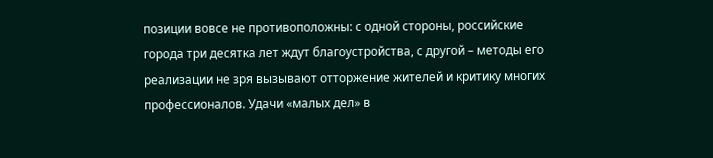позиции вовсе не противоположны: с одной стороны, российские города три десятка лет ждут благоустройства, с другой – методы его реализации не зря вызывают отторжение жителей и критику многих профессионалов. Удачи «малых дел» в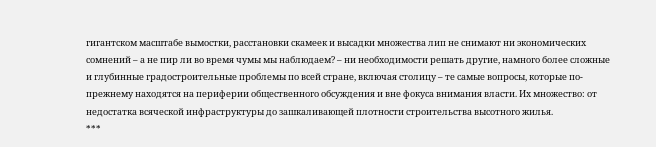гигантском масштабе вымостки, расстановки скамеек и высадки множества лип не снимают ни экономических сомнений – а не пир ли во время чумы мы наблюдаем? – ни необходимости решать другие, намного более сложные и глубинные градостроительные проблемы по всей стране, включая столицу – те самые вопросы, которые по-прежнему находятся на периферии общественного обсуждения и вне фокуса внимания власти. Их множество: от недостатка всяческой инфраструктуры до зашкаливающей плотности строительства высотного жилья.
***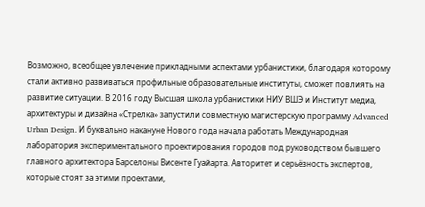Возможно, всеобщее увлечение прикладными аспектами урбанистики, благодаря которому стали активно развиваться профильные образовательные институты, сможет повлиять на развитие ситуации. В 2016 году Высшая школа урбанистики НИУ ВШЭ и Институт медиа, архитектуры и дизайна «Стрелка» запустили совместную магистерскую программу Advanced Urban Design. И буквально накануне Нового года начала работать Международная лаборатория экспериментального проектирования городов под руководством бывшего главного архитектора Барселоны Висенте Гуайарта. Авторитет и серьёзность экспертов, которые стоят за этими проектами,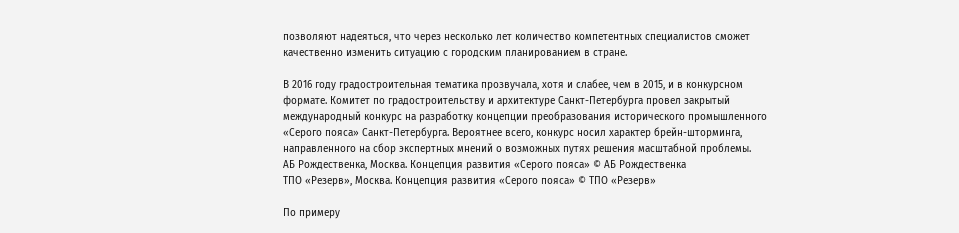позволяют надеяться, что через несколько лет количество компетентных специалистов сможет качественно изменить ситуацию с городским планированием в стране.

В 2016 году градостроительная тематика прозвучала, хотя и слабее, чем в 2015, и в конкурсном формате. Комитет по градостроительству и архитектуре Санкт-Петербурга провел закрытый международный конкурс на разработку концепции преобразования исторического промышленного «Серого пояса» Санкт-Петербурга. Вероятнее всего, конкурс носил характер брейн-шторминга, направленного на сбор экспертных мнений о возможных путях решения масштабной проблемы.
АБ Рождественка, Москва. Концепция развития «Серого пояса» © АБ Рождественка
ТПО «Резерв», Москва. Концепция развития «Серого пояса» © ТПО «Резерв»

По примеру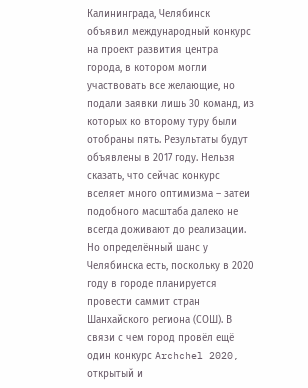Калининграда, Челябинск объявил международный конкурс на проект развития центра города, в котором могли участвовать все желающие, но подали заявки лишь 30 команд, из которых ко второму туру были отобраны пять. Результаты будут объявлены в 2017 году. Нельзя сказать, что сейчас конкурс вселяет много оптимизма – затеи подобного масштаба далеко не всегда доживают до реализации. Но определённый шанс у Челябинска есть, поскольку в 2020 году в городе планируется провести саммит стран Шанхайского региона (СОШ). В связи с чем город провёл ещё один конкурс Archchel 2020, открытый и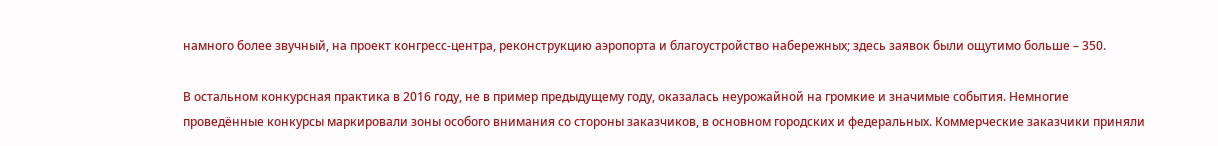намного более звучный, на проект конгресс-центра, реконструкцию аэропорта и благоустройство набережных; здесь заявок были ощутимо больше – 350.

В остальном конкурсная практика в 2016 году, не в пример предыдущему году, оказалась неурожайной на громкие и значимые события. Немногие проведённые конкурсы маркировали зоны особого внимания со стороны заказчиков, в основном городских и федеральных. Коммерческие заказчики приняли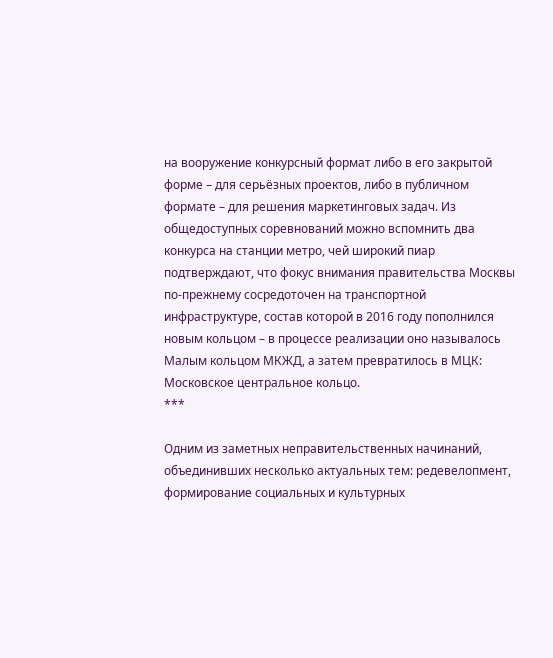на вооружение конкурсный формат либо в его закрытой форме – для серьёзных проектов, либо в публичном формате – для решения маркетинговых задач. Из общедоступных соревнований можно вспомнить два конкурса на станции метро, чей широкий пиар подтверждают, что фокус внимания правительства Москвы по-прежнему сосредоточен на транспортной инфраструктуре, состав которой в 2016 году пополнился новым кольцом – в процессе реализации оно называлось Малым кольцом МКЖД, а затем превратилось в МЦК: Московское центральное кольцо.
***

Одним из заметных неправительственных начинаний, объединивших несколько актуальных тем: редевелопмент, формирование социальных и культурных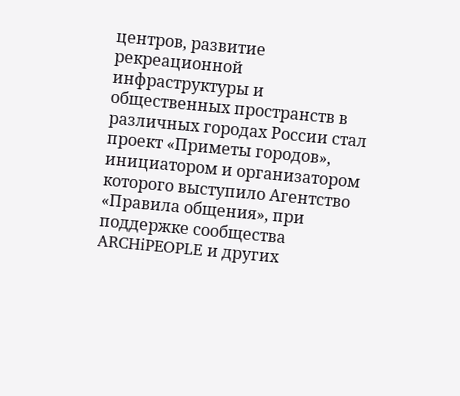центров, развитие рекреационной инфраструктуры и общественных пространств в различных городах России стал проект «Приметы городов», инициатором и организатором которого выступило Агентство «Правила общения», при поддержке сообщества ARCHiPEOPLE и других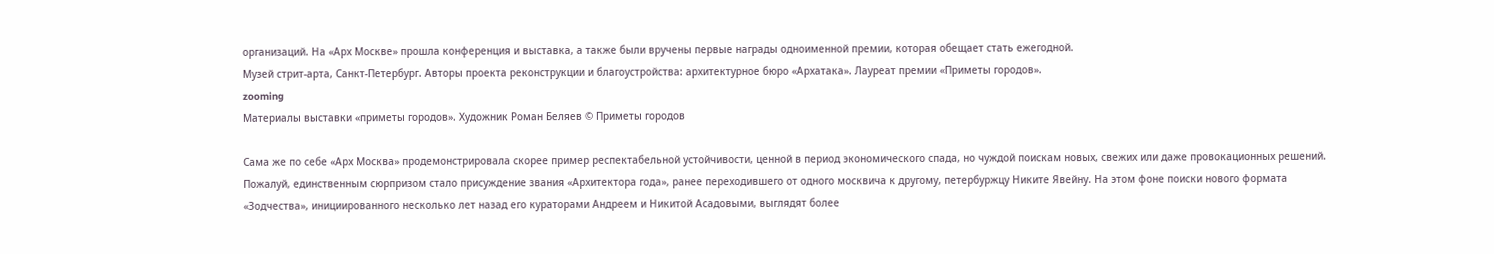организаций. На «Арх Москве» прошла конференция и выставка, а также были вручены первые награды одноименной премии, которая обещает стать ежегодной.
Музей стрит-арта, Санкт-Петербург. Авторы проекта реконструкции и благоустройства: архитектурное бюро «Архатака». Лауреат премии «Приметы городов».
zooming
Материалы выставки «приметы городов». Художник Роман Беляев © Приметы городов

Сама же по себе «Арх Москва» продемонстрировала скорее пример респектабельной устойчивости, ценной в период экономического спада, но чуждой поискам новых, свежих или даже провокационных решений. Пожалуй, единственным сюрпризом стало присуждение звания «Архитектора года», ранее переходившего от одного москвича к другому, петербуржцу Никите Явейну. На этом фоне поиски нового формата «Зодчества», инициированного несколько лет назад его кураторами Андреем и Никитой Асадовыми, выглядят более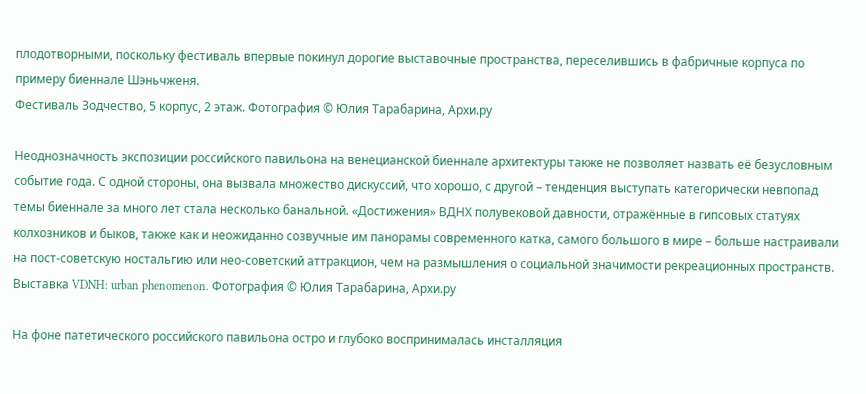плодотворными, поскольку фестиваль впервые покинул дорогие выставочные пространства, переселившись в фабричные корпуса по примеру биеннале Шэньчженя.
Фестиваль Зодчество, 5 корпус, 2 этаж. Фотография © Юлия Тарабарина, Архи.ру

Неоднозначность экспозиции российского павильона на венецианской биеннале архитектуры также не позволяет назвать её безусловным событие года. С одной стороны, она вызвала множество дискуссий, что хорошо, с другой – тенденция выступать категорически невпопад темы биеннале за много лет стала несколько банальной. «Достижения» ВДНХ полувековой давности, отражённые в гипсовых статуях колхозников и быков, также как и неожиданно созвучные им панорамы современного катка, самого большого в мире – больше настраивали на пост-советскую ностальгию или нео-советский аттракцион, чем на размышления о социальной значимости рекреационных пространств.
Выставка VDNH: urban phenomenon. Фотография © Юлия Тарабарина, Архи.ру

На фоне патетического российского павильона остро и глубоко воспринималась инсталляция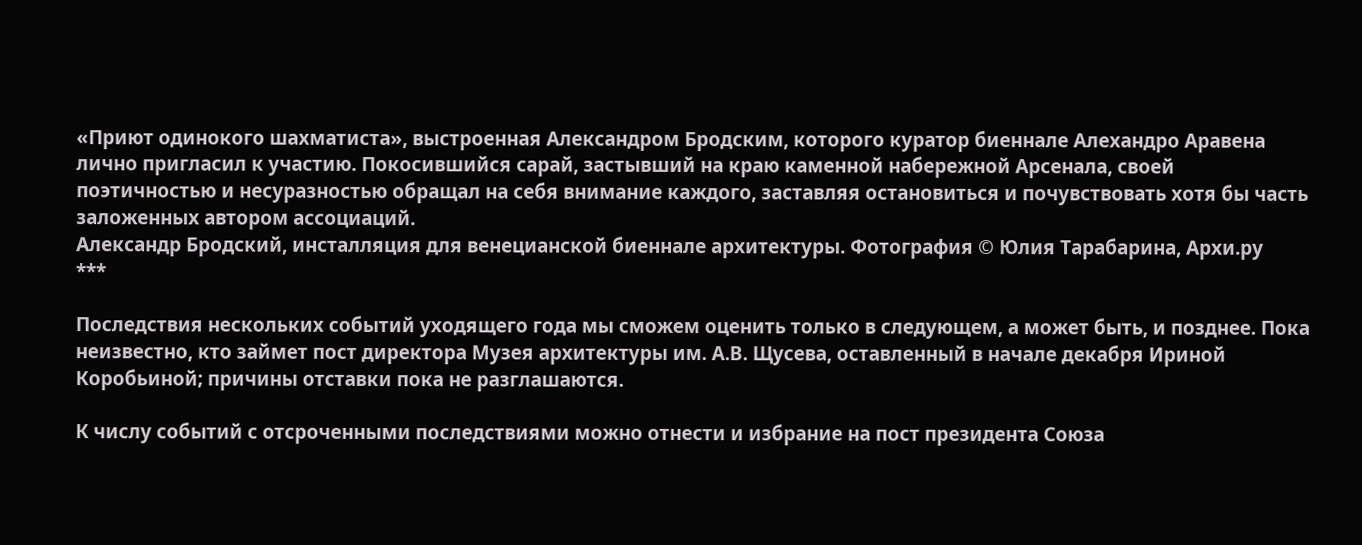«Приют одинокого шахматиста», выстроенная Александром Бродским, которого куратор биеннале Алехандро Аравена лично пригласил к участию. Покосившийся сарай, застывший на краю каменной набережной Арсенала, своей поэтичностью и несуразностью обращал на себя внимание каждого, заставляя остановиться и почувствовать хотя бы часть заложенных автором ассоциаций.
Александр Бродский, инсталляция для венецианской биеннале архитектуры. Фотография © Юлия Тарабарина, Архи.ру
***

Последствия нескольких событий уходящего года мы сможем оценить только в следующем, а может быть, и позднее. Пока неизвестно, кто займет пост директора Музея архитектуры им. А.В. Щусева, оставленный в начале декабря Ириной Коробьиной; причины отставки пока не разглашаются.

К числу событий с отсроченными последствиями можно отнести и избрание на пост президента Союза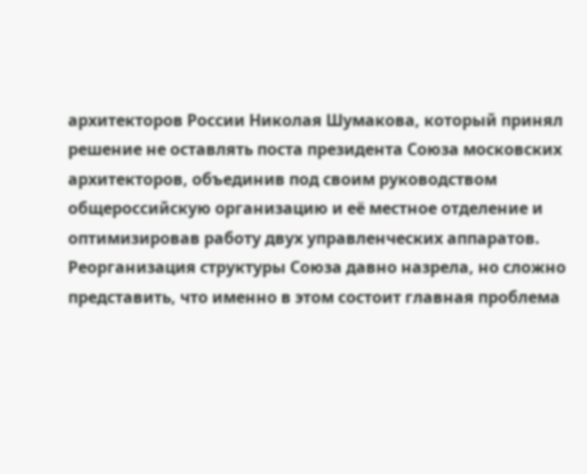архитекторов России Николая Шумакова, который принял решение не оставлять поста президента Союза московских архитекторов, объединив под своим руководством общероссийскую организацию и её местное отделение и оптимизировав работу двух управленческих аппаратов. Реорганизация структуры Союза давно назрела, но сложно представить, что именно в этом состоит главная проблема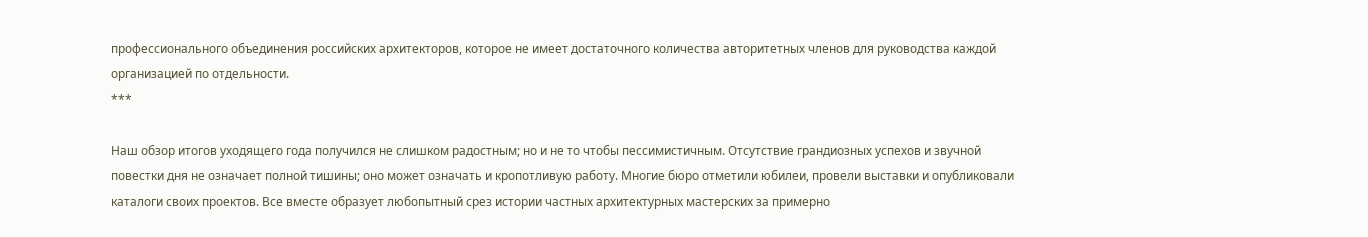профессионального объединения российских архитекторов, которое не имеет достаточного количества авторитетных членов для руководства каждой организацией по отдельности.
***

Наш обзор итогов уходящего года получился не слишком радостным; но и не то чтобы пессимистичным. Отсутствие грандиозных успехов и звучной повестки дня не означает полной тишины; оно может означать и кропотливую работу. Многие бюро отметили юбилеи, провели выставки и опубликовали каталоги своих проектов. Все вместе образует любопытный срез истории частных архитектурных мастерских за примерно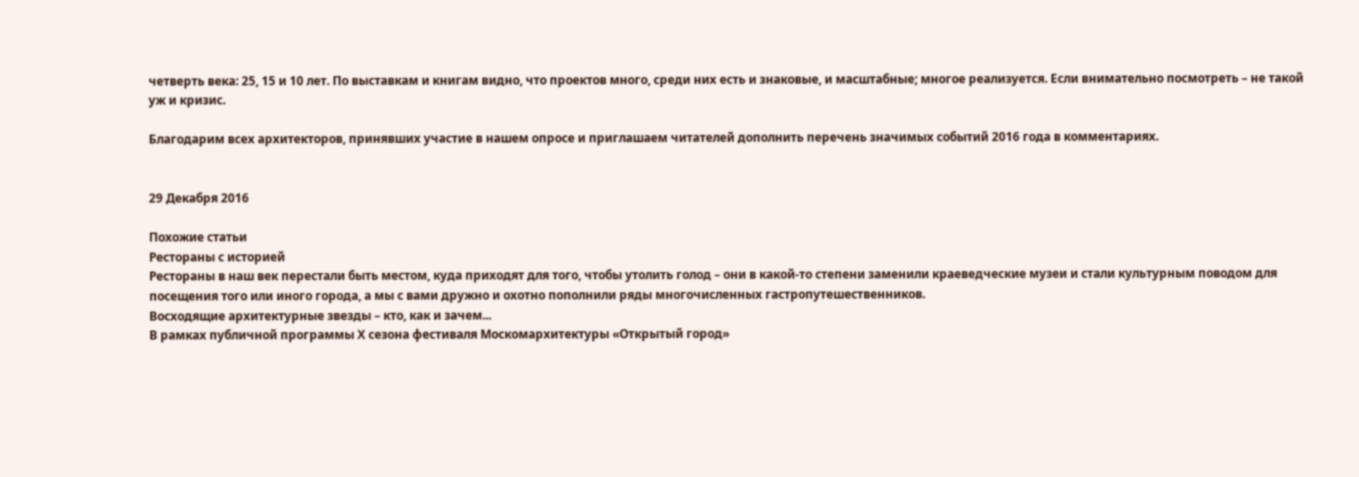четверть века: 25, 15 и 10 лет. По выставкам и книгам видно, что проектов много, среди них есть и знаковые, и масштабные; многое реализуется. Если внимательно посмотреть – не такой уж и кризис.

Благодарим всех архитекторов, принявших участие в нашем опросе и приглашаем читателей дополнить перечень значимых событий 2016 года в комментариях.


29 Декабря 2016

Похожие статьи
Рестораны с историей
Рестораны в наш век перестали быть местом, куда приходят для того, чтобы утолить голод – они в какой-то степени заменили краеведческие музеи и стали культурным поводом для посещения того или иного города, а мы с вами дружно и охотно пополнили ряды многочисленных гастропутешественников.
Восходящие архитектурные звезды – кто, как и зачем...
В рамках публичной программы Х сезона фестиваля Москомархитектуры «Открытый город»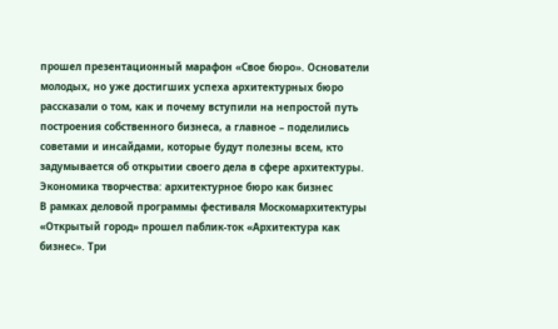прошел презентационный марафон «Свое бюро». Основатели молодых, но уже достигших успеха архитектурных бюро рассказали о том, как и почему вступили на непростой путь построения собственного бизнеса, а главное – поделились советами и инсайдами, которые будут полезны всем, кто задумывается об открытии своего дела в сфере архитектуры.
Экономика творчества: архитектурное бюро как бизнес
В рамках деловой программы фестиваля Москомархитектуры «Открытый город» прошел паблик-ток «Архитектура как бизнес». Три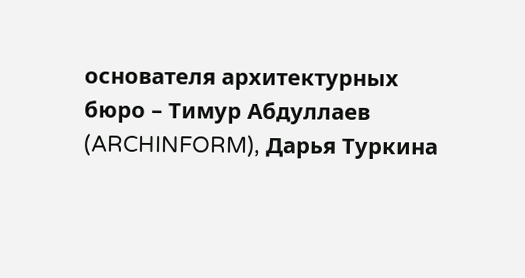основателя архитектурных бюро – Тимур Абдуллаев (ARCHINFORM), Дарья Туркина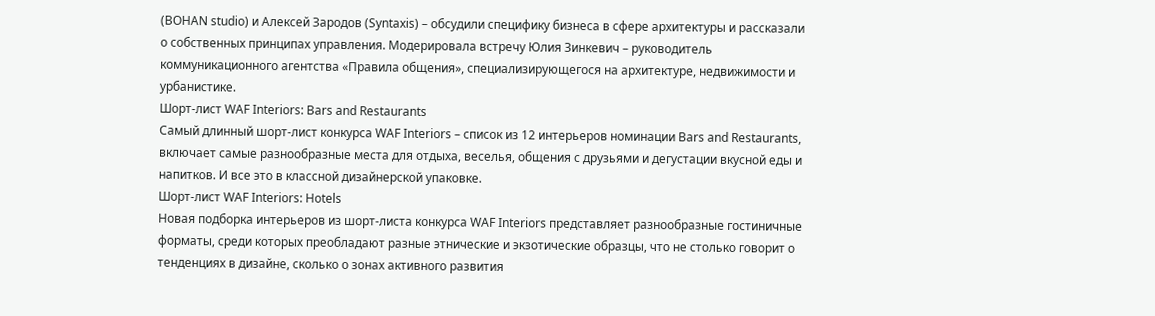(BOHAN studio) и Алексей Зародов (Syntaxis) – обсудили специфику бизнеса в сфере архитектуры и рассказали о собственных принципах управления. Модерировала встречу Юлия Зинкевич – руководитель коммуникационного агентства «Правила общения», специализирующегося на архитектуре, недвижимости и урбанистике.
Шорт-лист WAF Interiors: Bars and Restaurants
Самый длинный шорт-лист конкурса WAF Interiors – список из 12 интерьеров номинации Bars and Restaurants, включает самые разнообразные места для отдыха, веселья, общения с друзьями и дегустации вкусной еды и напитков. И все это в классной дизайнерской упаковке.
Шорт-лист WAF Interiors: Hotels
Новая подборка интерьеров из шорт-листа конкурса WAF Interiors представляет разнообразные гостиничные форматы, среди которых преобладают разные этнические и экзотические образцы, что не столько говорит о тенденциях в дизайне, сколько о зонах активного развития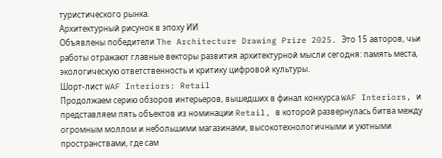туристического рынка.
Архитектурный рисунок в эпоху ИИ
Объявлены победители The Architecture Drawing Prize 2025. Это 15 авторов, чьи работы отражают главные векторы развития архитектурной мысли сегодня: память места, экологическую ответственность и критику цифровой культуры.
Шорт-лист WAF Interiors: Retail
Продолжаем серию обзоров интерьеров, вышедших в финал конкурса WAF Interiors, и представляем пять объектов из номинации Retail, в которой развернулась битва между огромным моллом и небольшими магазинами, высокотехнологичными и уютными пространствами, где сам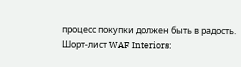процесс покупки должен быть в радость.
Шорт-лист WAF Interiors: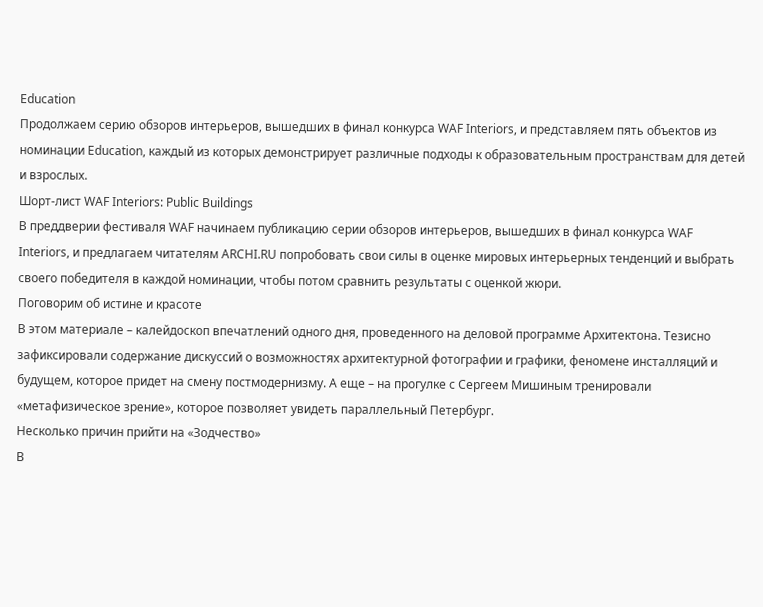Education
Продолжаем серию обзоров интерьеров, вышедших в финал конкурса WAF Interiors, и представляем пять объектов из номинации Education, каждый из которых демонстрирует различные подходы к образовательным пространствам для детей и взрослых.
Шорт-лист WAF Interiors: Public Buildings
В преддверии фестиваля WAF начинаем публикацию серии обзоров интерьеров, вышедших в финал конкурса WAF Interiors, и предлагаем читателям ARCHI.RU попробовать свои силы в оценке мировых интерьерных тенденций и выбрать своего победителя в каждой номинации, чтобы потом сравнить результаты с оценкой жюри.
Поговорим об истине и красоте
В этом материале – калейдоскоп впечатлений одного дня, проведенного на деловой программе Архитектона. Тезисно зафиксировали содержание дискуссий о возможностях архитектурной фотографии и графики, феномене инсталляций и будущем, которое придет на смену постмодернизму. А еще – на прогулке с Сергеем Мишиным тренировали «метафизическое зрение», которое позволяет увидеть параллельный Петербург.
Несколько причин прийти на «Зодчество»
В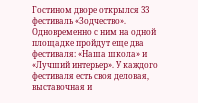Гостином дворе открылся 33 фестиваль «Зодчество». Одновременно с ним на одной площадке пройдут еще два фестиваля: «Наша школа» и «Лучший интерьер». У каждого фестиваля есть своя деловая, выставочная и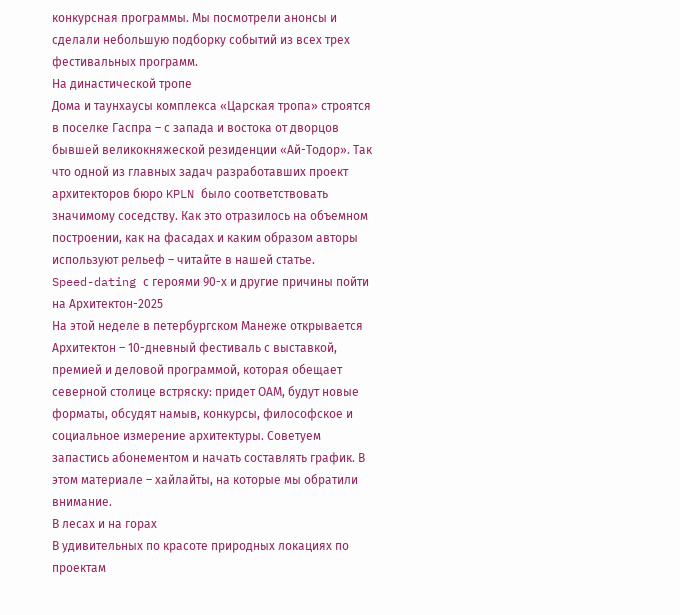конкурсная программы. Мы посмотрели анонсы и сделали небольшую подборку событий из всех трех фестивальных программ.
На династической тропе
Дома и таунхаусы комплекса «Царская тропа» строятся в поселке Гаспра – с запада и востока от дворцов бывшей великокняжеской резиденции «Ай-Тодор». Так что одной из главных задач разработавших проект архитекторов бюро KPLN было соответствовать значимому соседству. Как это отразилось на объемном построении, как на фасадах и каким образом авторы используют рельеф – читайте в нашей статье.
Speed-dating с героями 90-х и другие причины пойти на Архитектон-2025
На этой неделе в петербургском Манеже открывается Архитектон – 10-дневный фестиваль с выставкой, премией и деловой программой, которая обещает северной столице встряску: придет ОАМ, будут новые форматы, обсудят намыв, конкурсы, философское и социальное измерение архитектуры. Советуем запастись абонементом и начать составлять график. В этом материале – хайлайты, на которые мы обратили внимание.
В лесах и на горах
В удивительных по красоте природных локациях по проектам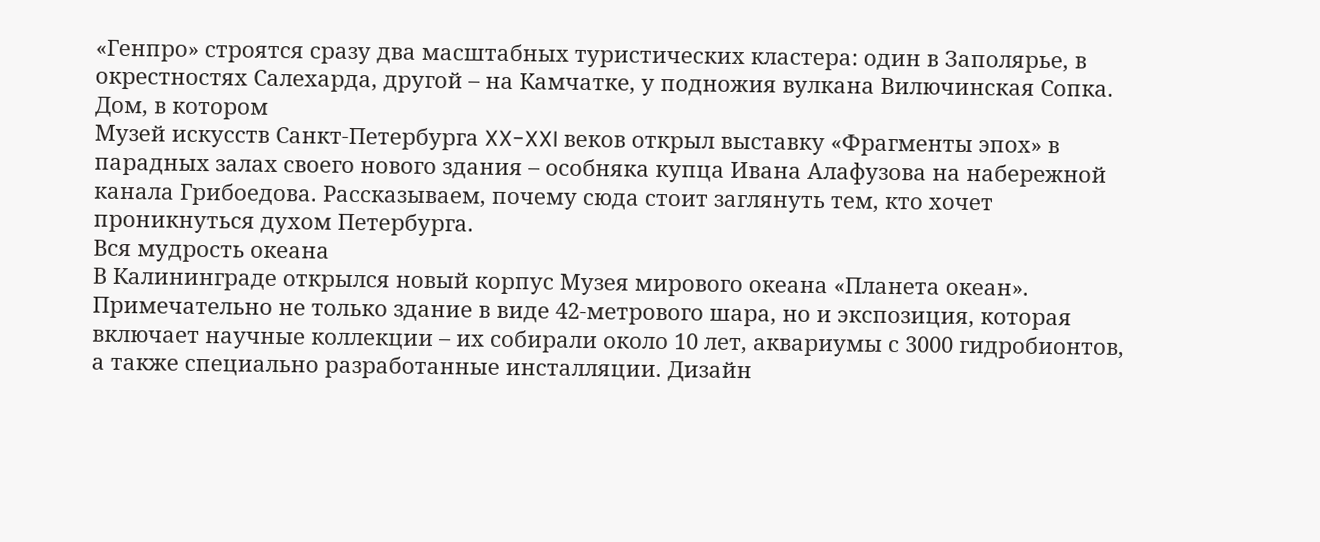«Генпро» строятся сразу два масштабных туристических кластера: один в Заполярье, в окрестностях Салехарда, другой – на Камчатке, у подножия вулкана Вилючинская Сопка.
Дом, в котором
Музей искусств Санкт-Петербурга XX-XXI веков открыл выставку «Фрагменты эпох» в парадных залах своего нового здания – особняка купца Ивана Алафузова на набережной канала Грибоедова. Рассказываем, почему сюда стоит заглянуть тем, кто хочет проникнуться духом Петербурга.
Вся мудрость океана
В Калининграде открылся новый корпус Музея мирового океана «Планета океан». Примечательно не только здание в виде 42-метрового шара, но и экспозиция, которая включает научные коллекции – их собирали около 10 лет, аквариумы с 3000 гидробионтов, а также специально разработанные инсталляции. Дизайн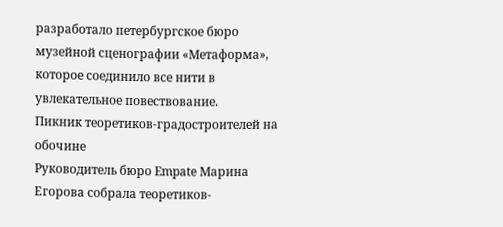разработало петербургское бюро музейной сценографии «Метаформа», которое соединило все нити в увлекательное повествование.
Пикник теоретиков-градостроителей на обочине
Руководитель бюро Empate Марина Егорова собрала теоретиков-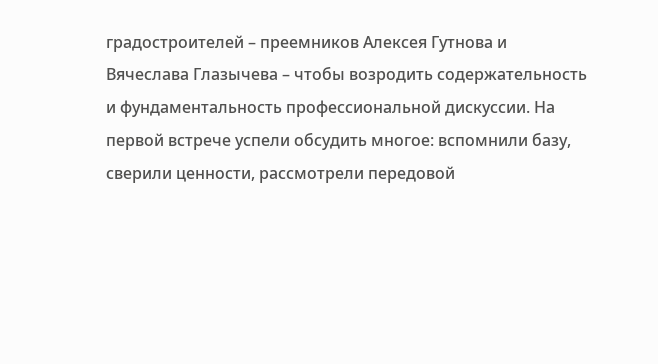градостроителей – преемников Алексея Гутнова и Вячеслава Глазычева – чтобы возродить содержательность и фундаментальность профессиональной дискуссии. На первой встрече успели обсудить многое: вспомнили базу, сверили ценности, рассмотрели передовой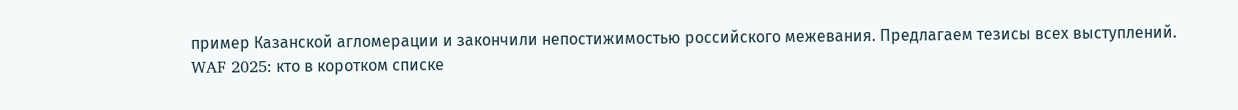пример Казанской агломерации и закончили непостижимостью российского межевания. Предлагаем тезисы всех выступлений.
WAF 2025: кто в коротком списке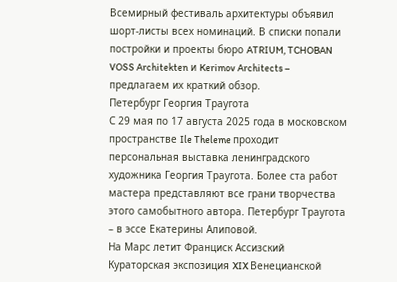Всемирный фестиваль архитектуры объявил шорт-листы всех номинаций. В списки попали постройки и проекты бюро ATRIUM, TCHOBAN VOSS Architekten и Kerimov Architects – предлагаем их краткий обзор.
Петербург Георгия Траугота
С 29 мая по 17 августа 2025 года в московском пространстве Ile Theleme проходит персональная выставка ленинградского художника Георгия Траугота. Более ста работ мастера представляют все грани творчества этого самобытного автора. Петербург Траугота – в эссе Екатерины Алиповой.
На Марс летит Франциск Ассизский
Кураторская экспозиция XIX Венецианской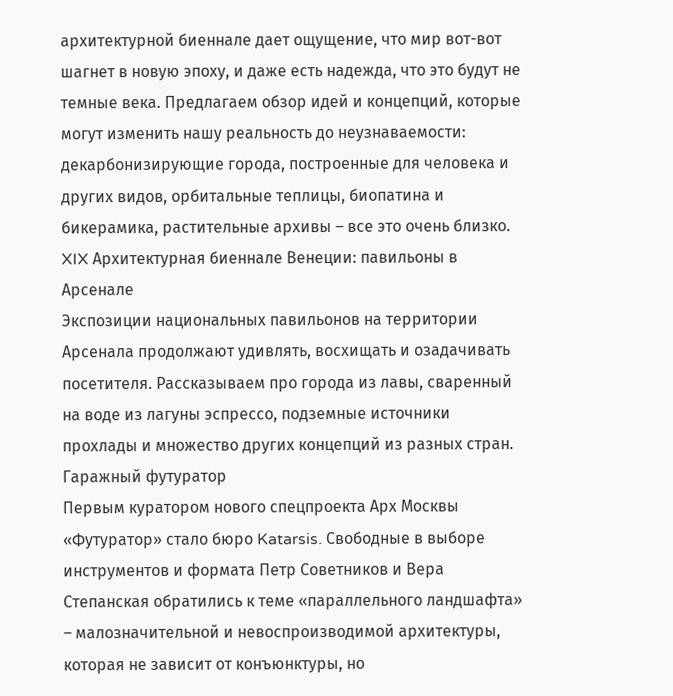архитектурной биеннале дает ощущение, что мир вот-вот шагнет в новую эпоху, и даже есть надежда, что это будут не темные века. Предлагаем обзор идей и концепций, которые могут изменить нашу реальность до неузнаваемости: декарбонизирующие города, построенные для человека и других видов, орбитальные теплицы, биопатина и бикерамика, растительные архивы – все это очень близко.
XIX Архитектурная биеннале Венеции: павильоны в Арсенале
Экспозиции национальных павильонов на территории Арсенала продолжают удивлять, восхищать и озадачивать посетителя. Рассказываем про города из лавы, сваренный на воде из лагуны эспрессо, подземные источники прохлады и множество других концепций из разных стран.
Гаражный футуратор
Первым куратором нового спецпроекта Арх Москвы «Футуратор» стало бюро Katarsis. Свободные в выборе инструментов и формата Петр Советников и Вера Степанская обратились к теме «параллельного ландшафта» – малозначительной и невоспроизводимой архитектуры, которая не зависит от конъюнктуры, но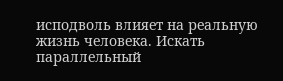исподволь влияет на реальную жизнь человека. Искать параллельный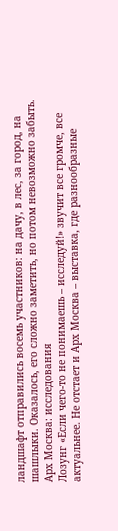ландшафт отправились восемь участников: на дачу, в лес, за город, на шашлыки. Оказалось, его сложно заметить, но потом невозможно забыть.
Арх Москва: исследования
Лозунг «Если чего-то не понимаешь – исследуй!» звучит все громче, все актуальнее. Не отстает и Арх Москва – выставка, где разнообразные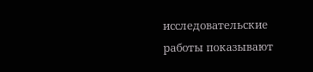исследовательские работы показывают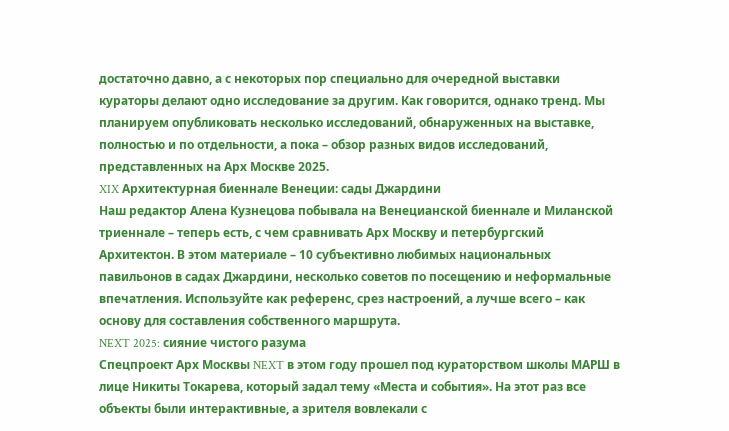достаточно давно, а с некоторых пор специально для очередной выставки кураторы делают одно исследование за другим. Как говорится, однако тренд. Мы планируем опубликовать несколько исследований, обнаруженных на выставке, полностью и по отдельности, а пока – обзор разных видов исследований, представленных на Арх Москве 2025.
XIX Архитектурная биеннале Венеции: сады Джардини
Наш редактор Алена Кузнецова побывала на Венецианской биеннале и Миланской триеннале – теперь есть, с чем сравнивать Арх Москву и петербургский Архитектон. В этом материале – 10 субъективно любимых национальных павильонов в садах Джардини, несколько советов по посещению и неформальные впечатления. Используйте как референс, срез настроений, а лучше всего – как основу для составления собственного маршрута.
NEXT 2025: сияние чистого разума
Спецпроект Арх Москвы NEXT в этом году прошел под кураторством школы МАРШ в лице Никиты Токарева, который задал тему «Места и события». На этот раз все объекты были интерактивные, а зрителя вовлекали с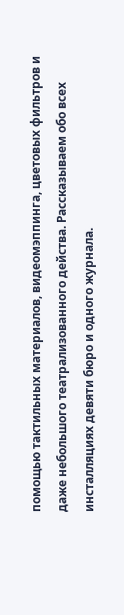помощью тактильных материалов, видеомэппинга, цветовых фильтров и даже небольшого театрализованного действа. Рассказываем обо всех инсталляциях девяти бюро и одного журнала.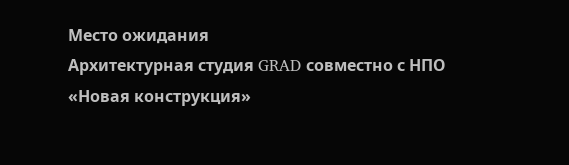Место ожидания
Архитектурная студия GRAD совместно с НПО «Новая конструкция»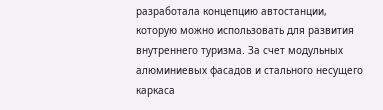разработала концепцию автостанции, которую можно использовать для развития внутреннего туризма. За счет модульных алюминиевых фасадов и стального несущего каркаса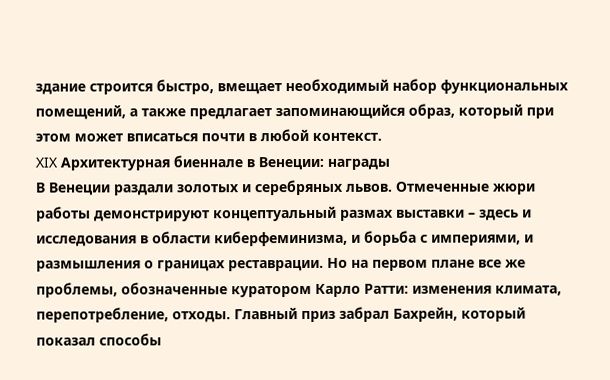здание строится быстро, вмещает необходимый набор функциональных помещений, а также предлагает запоминающийся образ, который при этом может вписаться почти в любой контекст.
XIX Архитектурная биеннале в Венеции: награды
В Венеции раздали золотых и серебряных львов. Отмеченные жюри работы демонстрируют концептуальный размах выставки – здесь и исследования в области киберфеминизма, и борьба с империями, и размышления о границах реставрации. Но на первом плане все же проблемы, обозначенные куратором Карло Ратти: изменения климата, перепотребление, отходы. Главный приз забрал Бахрейн, который показал способы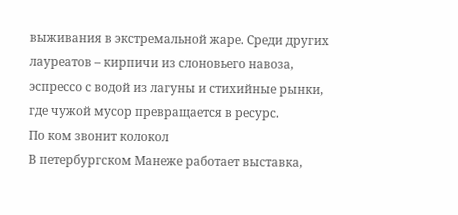выживания в экстремальной жаре. Среди других лауреатов – кирпичи из слоновьего навоза, эспрессо с водой из лагуны и стихийные рынки, где чужой мусор превращается в ресурс.
По ком звонит колокол
В петербургском Манеже работает выставка,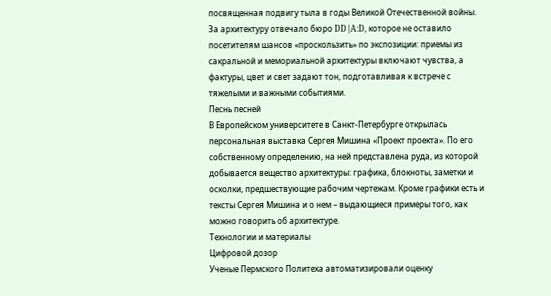посвященная подвигу тыла в годы Великой Отечественной войны. За архитектуру отвечало бюро DD|A:D, которое не оставило посетителям шансов «проскользить» по экспозиции: приемы из сакральной и мемориальной архитектуры включают чувства, а фактуры, цвет и свет задают тон, подготавливая к встрече с тяжелыми и важными событиями.
Песнь песней
В Европейском университете в Санкт-Петербурге открылась персональная выставка Сергея Мишина «Проект проекта». По его собственному определению, на ней представлена руда, из которой добывается вещество архитектуры: графика, блокноты, заметки и осколки, предшествующие рабочим чертежам. Кроме графики есть и тексты Сергея Мишина и о нем – выдающиеся примеры того, как можно говорить об архитектуре.
Технологии и материалы
Цифровой дозор
Ученые Пермского Политеха автоматизировали оценку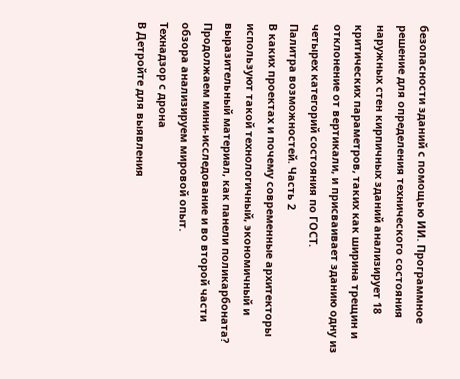безопасности зданий с помощью ИИ. Программное решение для определения технического состояния наружных стен кирпичных зданий анализирует 18 критических параметров, таких как ширина трещин и отклонение от вертикали, и присваивает зданию одну из четырех категорий состояния по ГОСТ.
Палитра возможностей. Часть 2
В каких проектах и почему современные архитекторы используют такой технологичный, экономичный и выразительный материал, как панели поликарбоната? Продолжаем мини-исследование и во второй части обзора анализируем мировой опыт.
Технадзор с дрона
В Детройте для выявления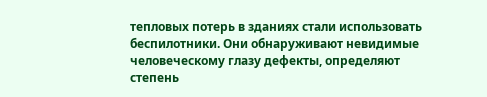тепловых потерь в зданиях стали использовать беспилотники. Они обнаруживают невидимые человеческому глазу дефекты, определяют степень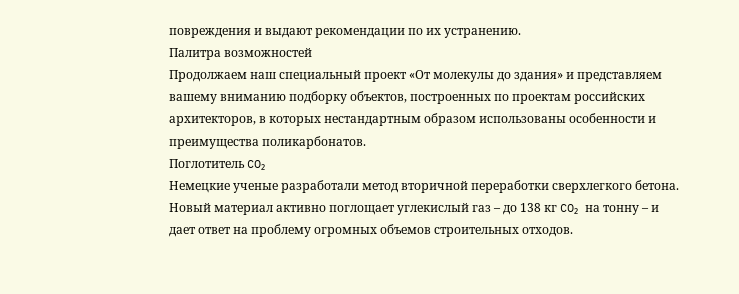повреждения и выдают рекомендации по их устранению.
Палитра возможностей
Продолжаем наш специальный проект «От молекулы до здания» и представляем вашему вниманию подборку объектов, построенных по проектам российских архитекторов, в которых нестандартным образом использованы особенности и преимущества поликарбонатов.
Поглотитель CO₂
Немецкие ученые разработали метод вторичной переработки сверхлегкого бетона. Новый материал активно поглощает углекислый газ – до 138 кг CO₂ на тонну – и дает ответ на проблему огромных объемов строительных отходов.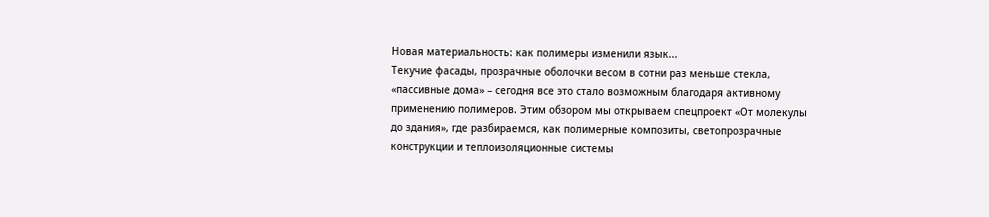Новая материальность: как полимеры изменили язык...
Текучие фасады, прозрачные оболочки весом в сотни раз меньше стекла, «пассивные дома» – сегодня все это стало возможным благодаря активному применению полимеров. Этим обзором мы открываем спецпроект «От молекулы до здания», где разбираемся, как полимерные композиты, светопрозрачные конструкции и теплоизоляционные системы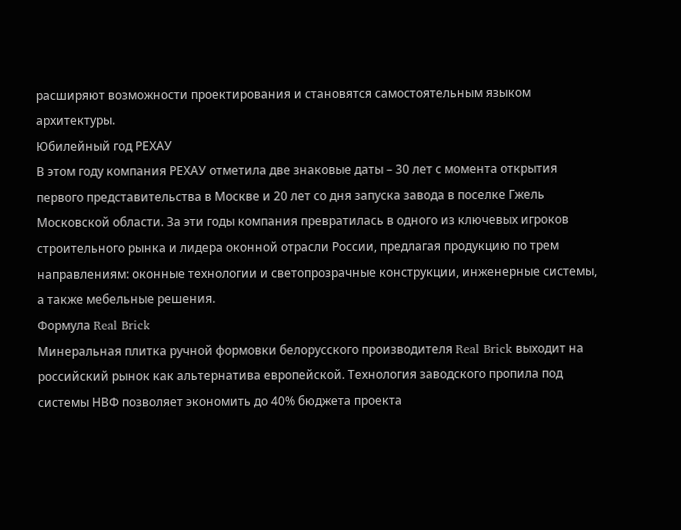расширяют возможности проектирования и становятся самостоятельным языком архитектуры.
Юбилейный год РЕХАУ
В этом году компания РЕХАУ отметила две знаковые даты – 30 лет с момента открытия первого представительства в Москве и 20 лет со дня запуска завода в поселке Гжель Московской области. За эти годы компания превратилась в одного из ключевых игроков строительного рынка и лидера оконной отрасли России, предлагая продукцию по трем направлениям: оконные технологии и светопрозрачные конструкции, инженерные системы, а также мебельные решения.
Формула Real Brick
Минеральная плитка ручной формовки белорусского производителя Real Brick выходит на российский рынок как альтернатива европейской. Технология заводского пропила под системы НВФ позволяет экономить до 40% бюджета проекта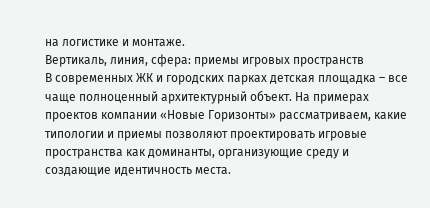на логистике и монтаже.
Вертикаль, линия, сфера: приемы игровых пространств
В современных ЖК и городских парках детская площадка – все чаще полноценный архитектурный объект. На примерах проектов компании «Новые Горизонты» рассматриваем, какие типологии и приемы позволяют проектировать игровые пространства как доминанты, организующие среду и создающие идентичность места.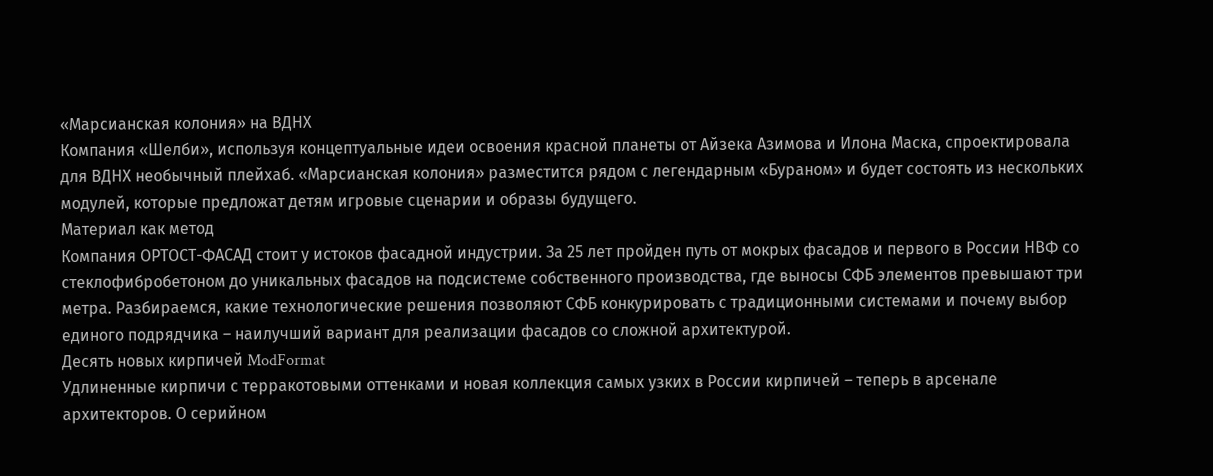«Марсианская колония» на ВДНХ
Компания «Шелби», используя концептуальные идеи освоения красной планеты от Айзека Азимова и Илона Маска, спроектировала для ВДНХ необычный плейхаб. «Марсианская колония» разместится рядом с легендарным «Бураном» и будет состоять из нескольких модулей, которые предложат детям игровые сценарии и образы будущего.
Материал как метод
Компания ОРТОСТ-ФАСАД стоит у истоков фасадной индустрии. За 25 лет пройден путь от мокрых фасадов и первого в России НВФ со стеклофибробетоном до уникальных фасадов на подсистеме собственного производства, где выносы СФБ элементов превышают три метра. Разбираемся, какие технологические решения позволяют СФБ конкурировать с традиционными системами и почему выбор единого подрядчика – наилучший вариант для реализации фасадов со сложной архитектурой.
Десять новых кирпичей ModFormat
Удлиненные кирпичи с терракотовыми оттенками и новая коллекция самых узких в России кирпичей – теперь в арсенале архитекторов. О серийном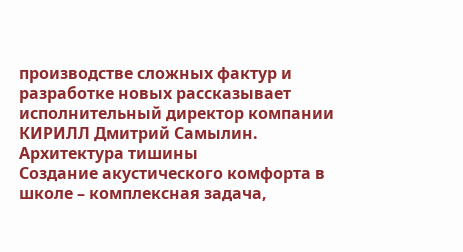производстве сложных фактур и разработке новых рассказывает исполнительный директор компании КИРИЛЛ Дмитрий Самылин.
Архитектура тишины
Создание акустического комфорта в школе – комплексная задача,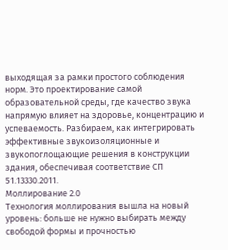выходящая за рамки простого соблюдения норм. Это проектирование самой образовательной среды, где качество звука напрямую влияет на здоровье, концентрацию и успеваемость. Разбираем, как интегрировать эффективные звукоизоляционные и звукопоглощающие решения в конструкции здания, обеспечивая соответствие СП 51.13330.2011.
Моллирование 2.0
Технология моллирования вышла на новый уровень: больше не нужно выбирать между свободой формы и прочностью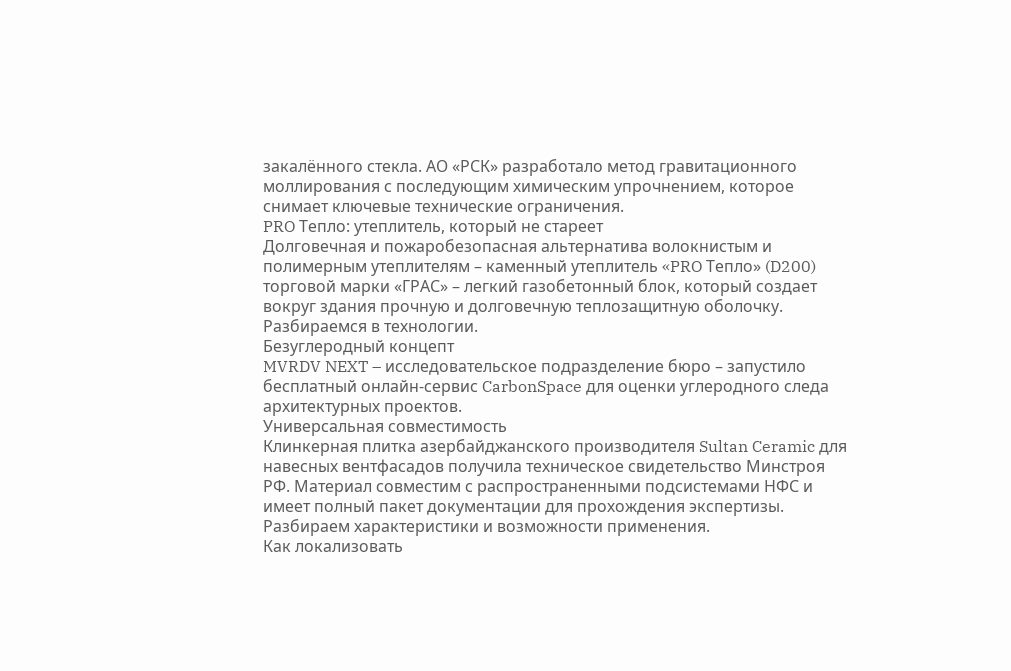закалённого стекла. АО «РСК» разработало метод гравитационного моллирования с последующим химическим упрочнением, которое снимает ключевые технические ограничения.
PRO Тепло: утеплитель, который не стареет
Долговечная и пожаробезопасная альтернатива волокнистым и полимерным утеплителям – каменный утеплитель «PRO Тепло» (D200) торговой марки «ГРАС» – легкий газобетонный блок, который создает вокруг здания прочную и долговечную теплозащитную оболочку. Разбираемся в технологии.
Безуглеродный концепт
MVRDV NEXT – исследовательское подразделение бюро – запустило бесплатный онлайн-сервис CarbonSpace для оценки углеродного следа архитектурных проектов.
Универсальная совместимость
Клинкерная плитка азербайджанского производителя Sultan Ceramic для навесных вентфасадов получила техническое свидетельство Минстроя РФ. Материал совместим с распространенными подсистемами НФС и имеет полный пакет документации для прохождения экспертизы. Разбираем характеристики и возможности применения.
Как локализовать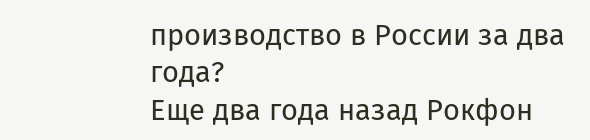производство в России за два года?
Еще два года назад Рокфон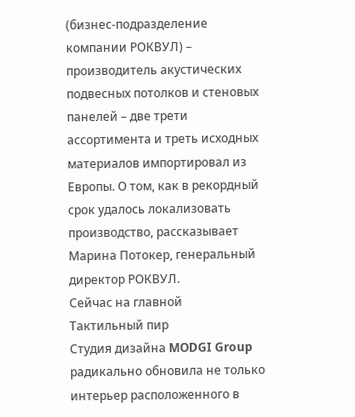(бизнес-подразделение компании РОКВУЛ) – производитель акустических подвесных потолков и стеновых панелей – две трети ассортимента и треть исходных материалов импортировал из Европы. О том, как в рекордный срок удалось локализовать производство, рассказывает Марина Потокер, генеральный директор РОКВУЛ.
Сейчас на главной
Тактильный пир
Студия дизайна MODGI Group радикально обновила не только интерьер расположенного в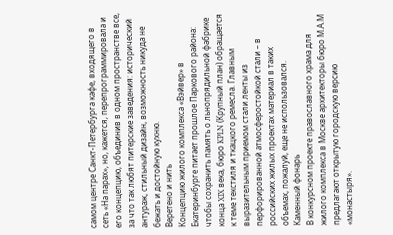самом центре Санкт-Петербурга кафе, входящего в сеть «На парах», но, кажется, перепрограммировала и его концепцию, объединив в одном пространстве все, за что так любят питерские заведения: исторический антураж, стильный дизайн, возможность никуда не бежать и достойную кухню.
Веретено и нить
Концепцию жилого комплекса «Вэйвер» в Екатеринбурге питает прошлое Паркового района: чтобы сохранить память о льнопрядильной фабрике конца XIX века, бюро KPLN (Крупный план) обращается к теме текстиля и ткацкого ремесла. Главным выразительным приемом стали ленты из перфорированной атмосферостойкой стали – в российских жилых проектах материал в таких объемах, пожалуй, еще не использовался.
Каменный фонарь
В конкурсном проекте православного храма для жилого комплекса в Москве архитекторы бюро М.А.М предлагают открытую городскую версию «монастыря».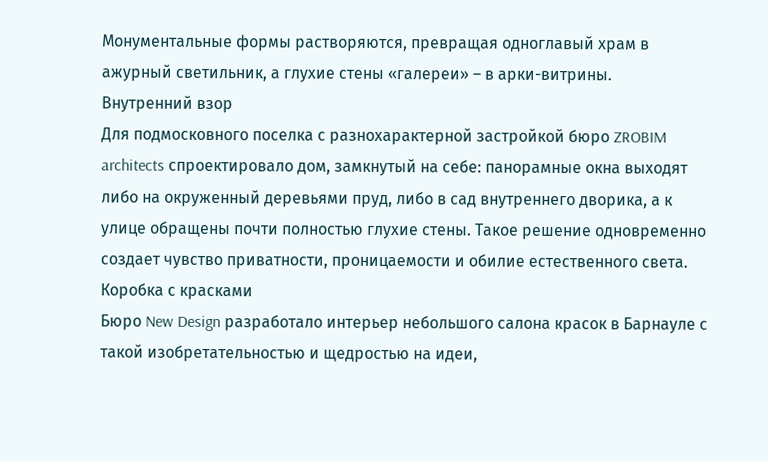Монументальные формы растворяются, превращая одноглавый храм в ажурный светильник, а глухие стены «галереи» – в арки-витрины.
Внутренний взор
Для подмосковного поселка с разнохарактерной застройкой бюро ZROBIM architects спроектировало дом, замкнутый на себе: панорамные окна выходят либо на окруженный деревьями пруд, либо в сад внутреннего дворика, а к улице обращены почти полностью глухие стены. Такое решение одновременно создает чувство приватности, проницаемости и обилие естественного света.
Коробка с красками
Бюро New Design разработало интерьер небольшого салона красок в Барнауле с такой изобретательностью и щедростью на идеи,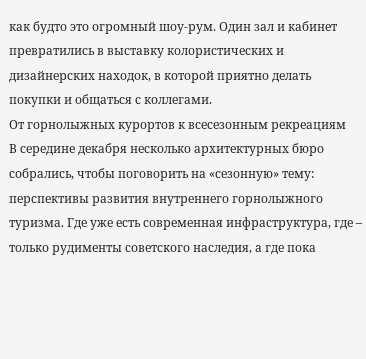как будто это огромный шоу-рум. Один зал и кабинет превратились в выставку колористических и дизайнерских находок, в которой приятно делать покупки и общаться с коллегами.
От горнолыжных курортов к всесезонным рекреациям
В середине декабря несколько архитектурных бюро собрались, чтобы поговорить на «сезонную» тему: перспективы развития внутреннего горнолыжного туризма. Где уже есть современная инфраструктура, где – только рудименты советского наследия, а где пока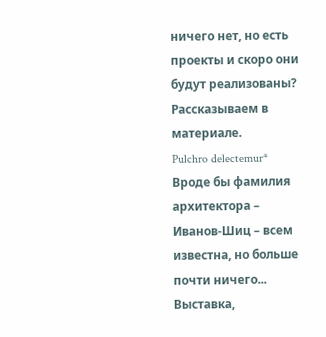ничего нет, но есть проекты и скоро они будут реализованы? Рассказываем в материале.
Pulchro delectemur*
Вроде бы фамилия архитектора – Иванов-Шиц – всем известна, но больше почти ничего... Выставка,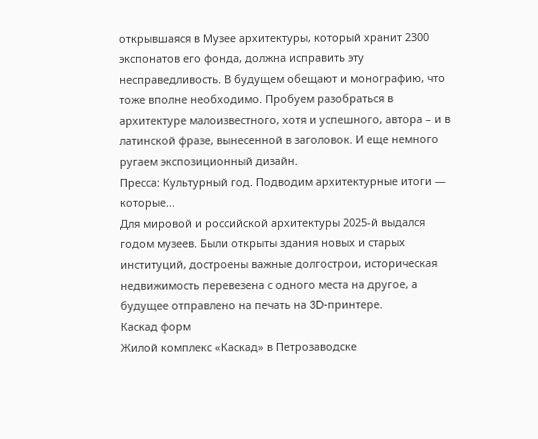открывшаяся в Музее архитектуры, который хранит 2300 экспонатов его фонда, должна исправить эту несправедливость. В будущем обещают и монографию, что тоже вполне необходимо. Пробуем разобраться в архитектуре малоизвестного, хотя и успешного, автора – и в латинской фразе, вынесенной в заголовок. И еще немного ругаем экспозиционный дизайн.
Пресса: Культурный год. Подводим архитектурные итоги — которые...
Для мировой и российской архитектуры 2025-й выдался годом музеев. Были открыты здания новых и старых институций, достроены важные долгострои, историческая недвижимость перевезена с одного места на другое, а будущее отправлено на печать на 3D-принтере.
Каскад форм
Жилой комплекс «Каскад» в Петрозаводске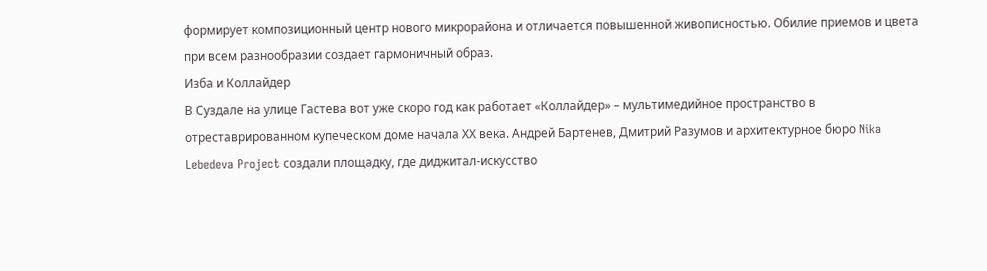формирует композиционный центр нового микрорайона и отличается повышенной живописностью. Обилие приемов и цвета при всем разнообразии создает гармоничный образ.
Изба и Коллайдер
В Суздале на улице Гастева вот уже скоро год как работает «Коллайдер» – мультимедийное пространство в отреставрированном купеческом доме начала ХХ века. Андрей Бартенев, Дмитрий Разумов и архитектурное бюро Nika Lebedeva Project создали площадку, где диджитал-искусство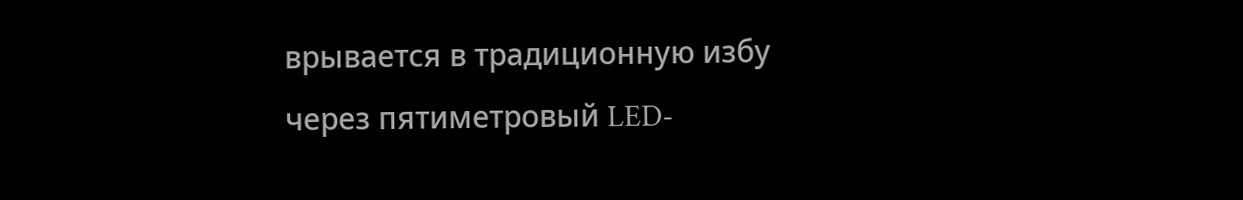врывается в традиционную избу через пятиметровый LED-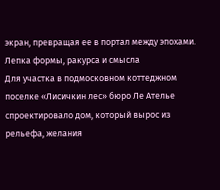экран, превращая ее в портал между эпохами.
Лепка формы, ракурса и смысла
Для участка в подмосковном коттеджном поселке «Лисичкин лес» бюро Ле Ателье спроектировало дом, который вырос из рельефа, желания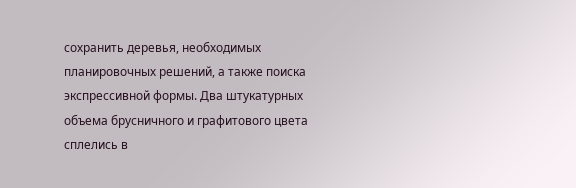сохранить деревья, необходимых планировочных решений, а также поиска экспрессивной формы. Два штукатурных объема брусничного и графитового цвета сплелись в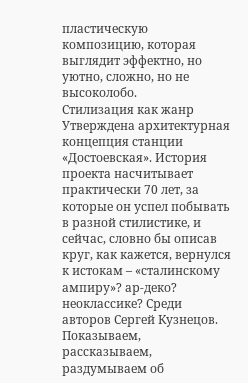пластическую композицию, которая выглядит эффектно, но уютно, сложно, но не высоколобо.
Стилизация как жанр
Утверждена архитектурная концепция станции «Достоевская». История проекта насчитывает практически 70 лет, за которые он успел побывать в разной стилистике, и сейчас, словно бы описав круг, как кажется, вернулся к истокам – «сталинскому ампиру»? ар-деко? неоклассике? Среди авторов Сергей Кузнецов. Показываем, рассказываем, раздумываем об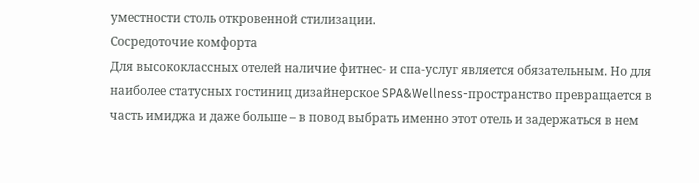уместности столь откровенной стилизации.
Сосредоточие комфорта
Для высококлассных отелей наличие фитнес- и спа-услуг является обязательным. Но для наиболее статусных гостиниц дизайнерское SPA&Wellness-пространство превращается в часть имиджа и даже больше – в повод выбрать именно этот отель и задержаться в нем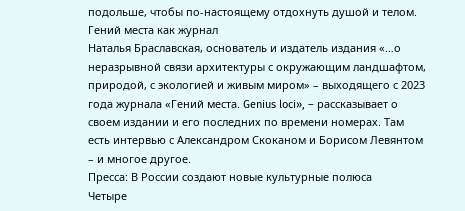подольше, чтобы по-настоящему отдохнуть душой и телом.
Гений места как журнал
Наталья Браславская, основатель и издатель издания «…о неразрывной связи архитектуры с окружающим ландшафтом, природой, с экологией и живым миром» – выходящего с 2023 года журнала «Гений места. Genius loci», – рассказывает о своем издании и его последних по времени номерах. Там есть интервью с Александром Скоканом и Борисом Левянтом – и многое другое.
Пресса: В России создают новые культурные полюса
Четыре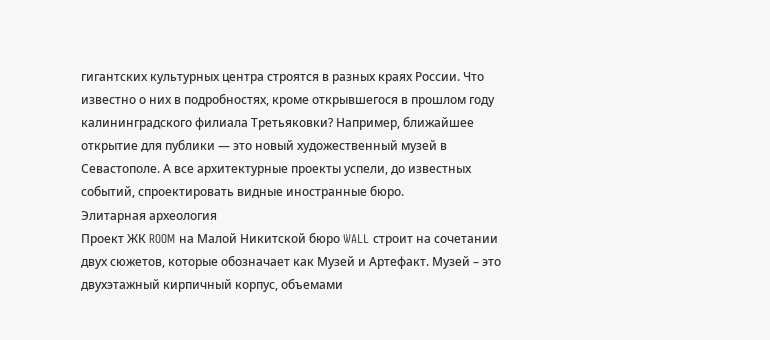гигантских культурных центра строятся в разных краях России. Что известно о них в подробностях, кроме открывшегося в прошлом году калининградского филиала Третьяковки? Например, ближайшее открытие для публики — это новый художественный музей в Севастополе. А все архитектурные проекты успели, до известных событий, спроектировать видные иностранные бюро.
Элитарная археология
Проект ЖК ROOM на Малой Никитской бюро WALL строит на сочетании двух сюжетов, которые обозначает как Музей и Артефакт. Музей – это двухэтажный кирпичный корпус, объемами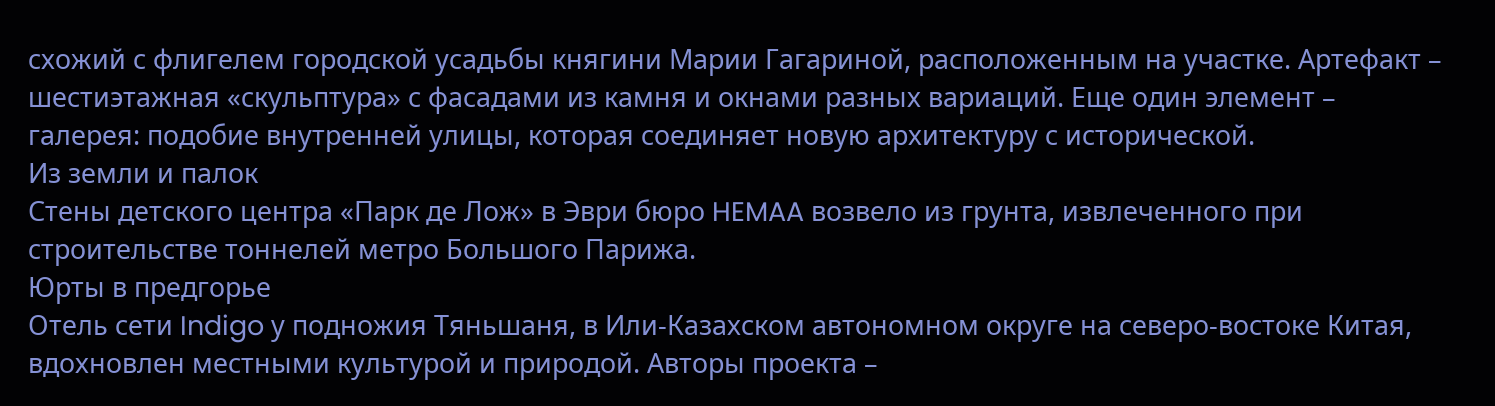схожий с флигелем городской усадьбы княгини Марии Гагариной, расположенным на участке. Артефакт – шестиэтажная «скульптура» с фасадами из камня и окнами разных вариаций. Еще один элемент – галерея: подобие внутренней улицы, которая соединяет новую архитектуру с исторической.
Из земли и палок
Стены детского центра «Парк де Лож» в Эври бюро HEMAA возвело из грунта, извлеченного при строительстве тоннелей метро Большого Парижа.
Юрты в предгорье
Отель сети Indigo у подножия Тяньшаня, в Или-Казахском автономном округе на северо-востоке Китая, вдохновлен местными культурой и природой. Авторы проекта –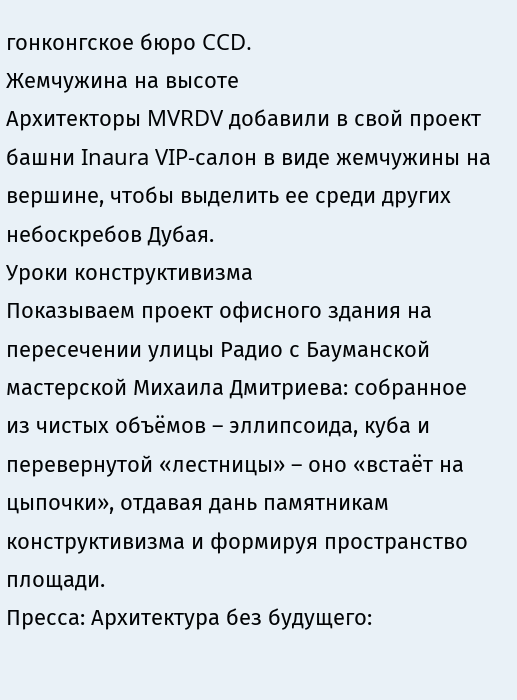гонконгское бюро CCD.
Жемчужина на высоте
Архитекторы MVRDV добавили в свой проект башни Inaura VIP-салон в виде жемчужины на вершине, чтобы выделить ее среди других небоскребов Дубая.
Уроки конструктивизма
Показываем проект офисного здания на пересечении улицы Радио с Бауманской мастерской Михаила Дмитриева: собранное из чистых объёмов – эллипсоида, куба и перевернутой «лестницы» – оно «встаёт на цыпочки», отдавая дань памятникам конструктивизма и формируя пространство площади.
Пресса: Архитектура без будущего: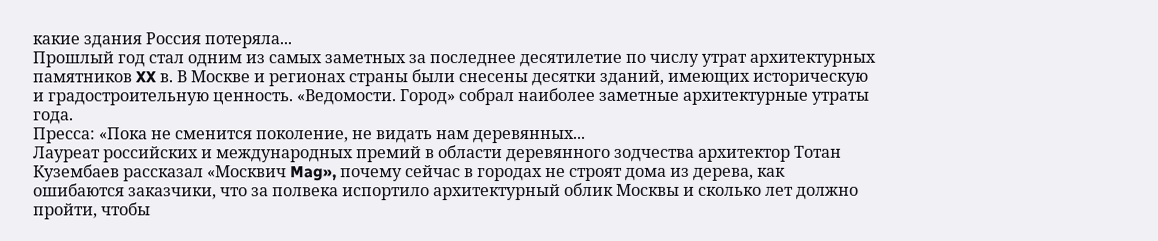какие здания Россия потеряла...
Прошлый год стал одним из самых заметных за последнее десятилетие по числу утрат архитектурных памятников XX в. В Москве и регионах страны были снесены десятки зданий, имеющих историческую и градостроительную ценность. «Ведомости. Город» собрал наиболее заметные архитектурные утраты года.
Пресса: «Пока не сменится поколение, не видать нам деревянных...
Лауреат российских и международных премий в области деревянного зодчества архитектор Тотан Кузембаев рассказал «Москвич Mag», почему сейчас в городах не строят дома из дерева, как ошибаются заказчики, что за полвека испортило архитектурный облик Москвы и сколько лет должно пройти, чтобы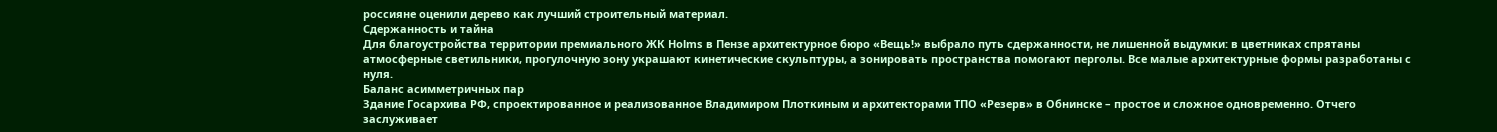россияне оценили дерево как лучший строительный материал.
Сдержанность и тайна
Для благоустройства территории премиального ЖК Holms в Пензе архитектурное бюро «Вещь!» выбрало путь сдержанности, не лишенной выдумки: в цветниках спрятаны атмосферные светильники, прогулочную зону украшают кинетические скульптуры, а зонировать пространства помогают перголы. Все малые архитектурные формы разработаны с нуля.
Баланс асимметричных пар
Здание Госархива РФ, спроектированное и реализованное Владимиром Плоткиным и архитекторами ТПО «Резерв» в Обнинске – простое и сложное одновременно. Отчего заслуживает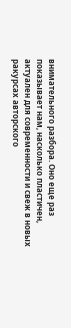внимательного разбора. Оно еще раз показывает нам, насколько пластичен, актуален для современности и свеж в новых ракурсах авторского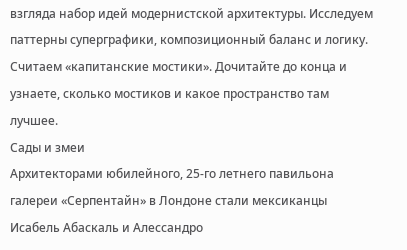взгляда набор идей модернистской архитектуры. Исследуем паттерны суперграфики, композиционный баланс и логику. Считаем «капитанские мостики». Дочитайте до конца и узнаете, сколько мостиков и какое пространство там лучшее.
Сады и змеи
Архитекторами юбилейного, 25-го летнего павильона галереи «Серпентайн» в Лондоне стали мексиканцы Исабель Абаскаль и Алессандро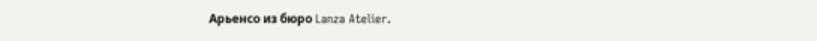Арьенсо из бюро Lanza Atelier.